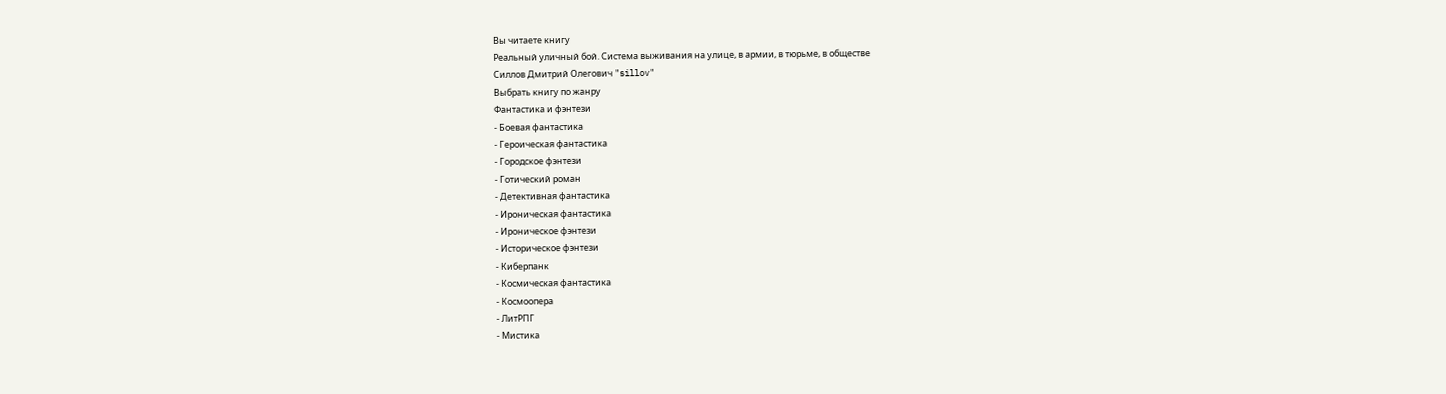Вы читаете книгу
Реальный уличный бой. Система выживания на улице, в армии, в тюрьме, в обществе
Силлов Дмитрий Олегович "sillov"
Выбрать книгу по жанру
Фантастика и фэнтези
- Боевая фантастика
- Героическая фантастика
- Городское фэнтези
- Готический роман
- Детективная фантастика
- Ироническая фантастика
- Ироническое фэнтези
- Историческое фэнтези
- Киберпанк
- Космическая фантастика
- Космоопера
- ЛитРПГ
- Мистика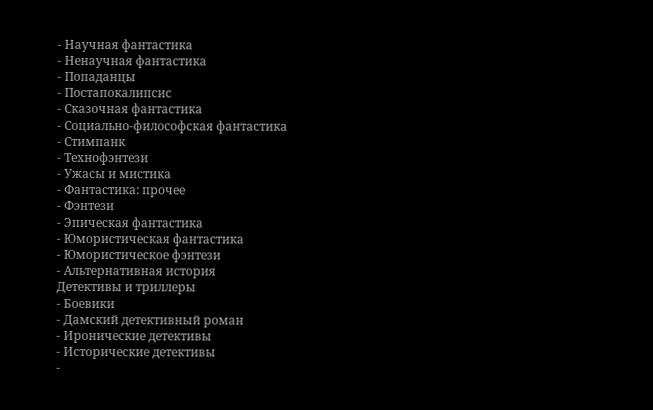- Научная фантастика
- Ненаучная фантастика
- Попаданцы
- Постапокалипсис
- Сказочная фантастика
- Социально-философская фантастика
- Стимпанк
- Технофэнтези
- Ужасы и мистика
- Фантастика: прочее
- Фэнтези
- Эпическая фантастика
- Юмористическая фантастика
- Юмористическое фэнтези
- Альтернативная история
Детективы и триллеры
- Боевики
- Дамский детективный роман
- Иронические детективы
- Исторические детективы
-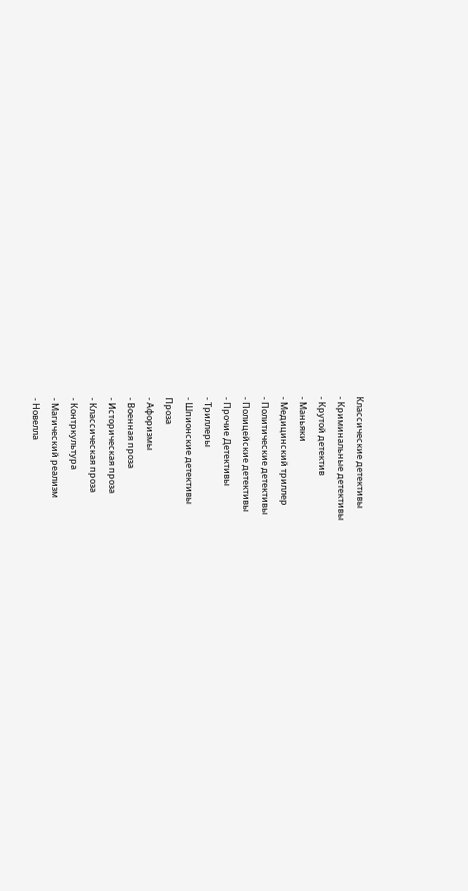Классические детективы
- Криминальные детективы
- Крутой детектив
- Маньяки
- Медицинский триллер
- Политические детективы
- Полицейские детективы
- Прочие Детективы
- Триллеры
- Шпионские детективы
Проза
- Афоризмы
- Военная проза
- Историческая проза
- Классическая проза
- Контркультура
- Магический реализм
- Новелла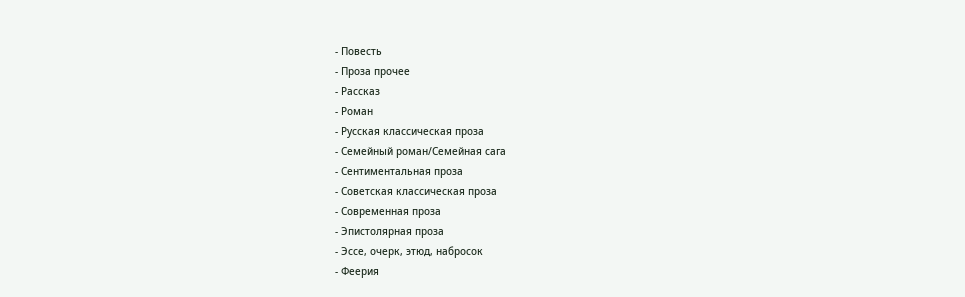- Повесть
- Проза прочее
- Рассказ
- Роман
- Русская классическая проза
- Семейный роман/Семейная сага
- Сентиментальная проза
- Советская классическая проза
- Современная проза
- Эпистолярная проза
- Эссе, очерк, этюд, набросок
- Феерия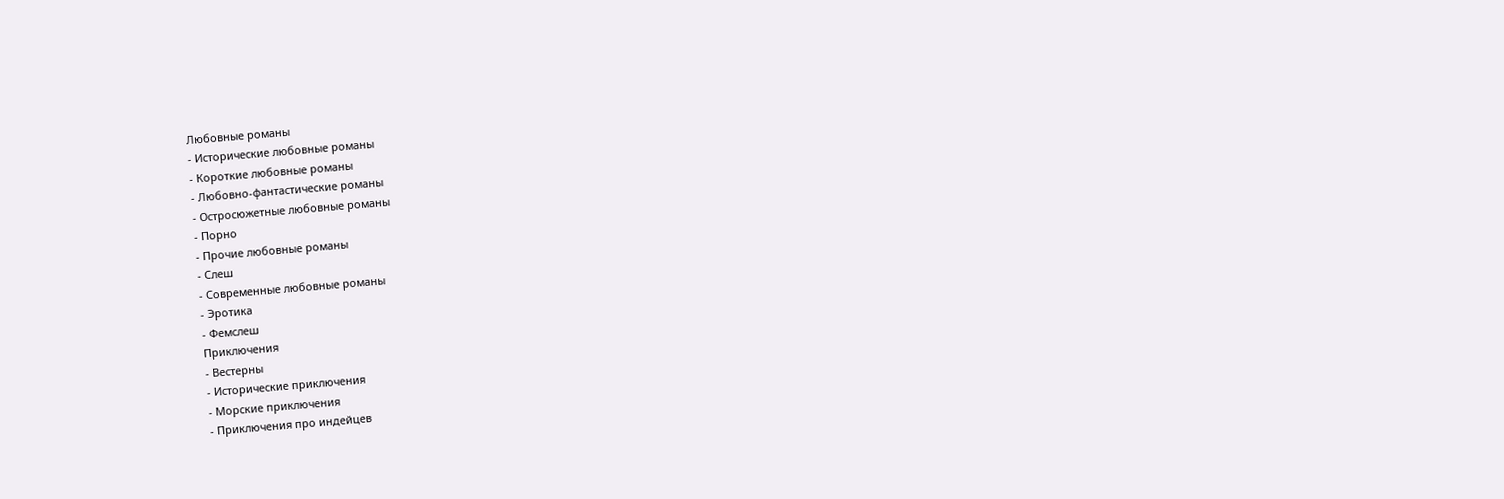Любовные романы
- Исторические любовные романы
- Короткие любовные романы
- Любовно-фантастические романы
- Остросюжетные любовные романы
- Порно
- Прочие любовные романы
- Слеш
- Современные любовные романы
- Эротика
- Фемслеш
Приключения
- Вестерны
- Исторические приключения
- Морские приключения
- Приключения про индейцев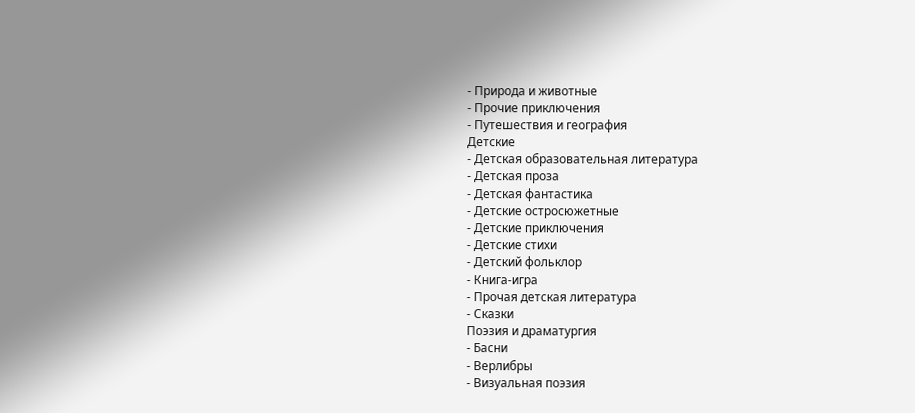- Природа и животные
- Прочие приключения
- Путешествия и география
Детские
- Детская образовательная литература
- Детская проза
- Детская фантастика
- Детские остросюжетные
- Детские приключения
- Детские стихи
- Детский фольклор
- Книга-игра
- Прочая детская литература
- Сказки
Поэзия и драматургия
- Басни
- Верлибры
- Визуальная поэзия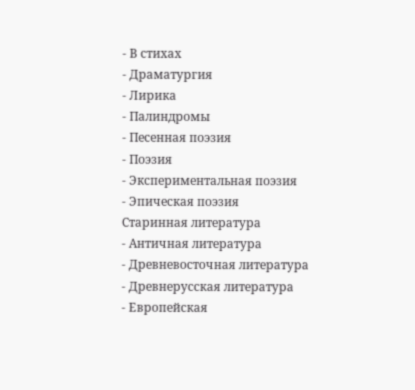- В стихах
- Драматургия
- Лирика
- Палиндромы
- Песенная поэзия
- Поэзия
- Экспериментальная поэзия
- Эпическая поэзия
Старинная литература
- Античная литература
- Древневосточная литература
- Древнерусская литература
- Европейская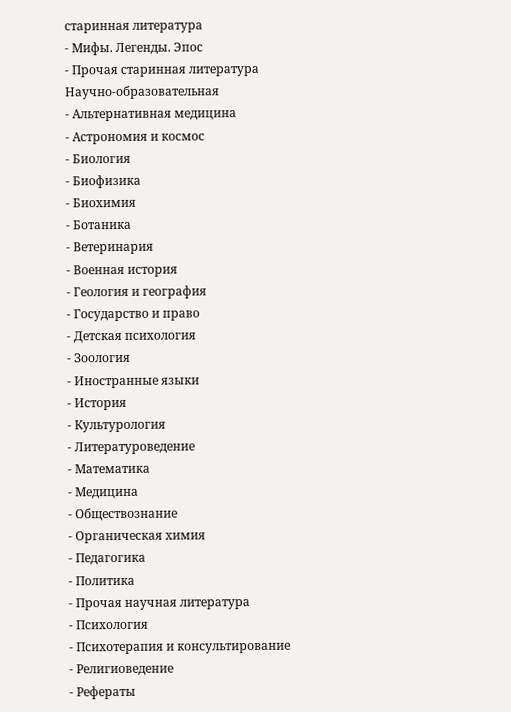старинная литература
- Мифы. Легенды. Эпос
- Прочая старинная литература
Научно-образовательная
- Альтернативная медицина
- Астрономия и космос
- Биология
- Биофизика
- Биохимия
- Ботаника
- Ветеринария
- Военная история
- Геология и география
- Государство и право
- Детская психология
- Зоология
- Иностранные языки
- История
- Культурология
- Литературоведение
- Математика
- Медицина
- Обществознание
- Органическая химия
- Педагогика
- Политика
- Прочая научная литература
- Психология
- Психотерапия и консультирование
- Религиоведение
- Рефераты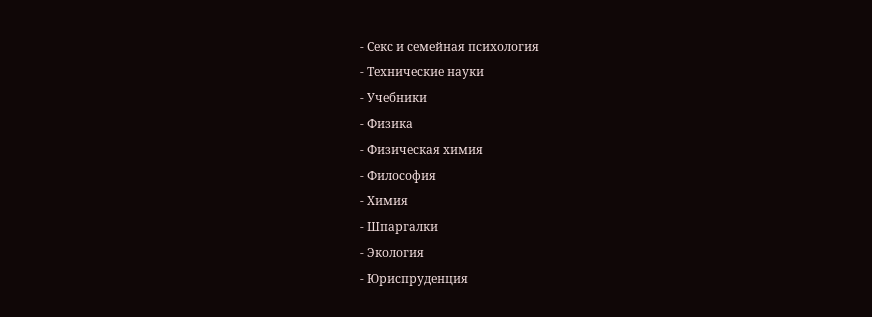- Секс и семейная психология
- Технические науки
- Учебники
- Физика
- Физическая химия
- Философия
- Химия
- Шпаргалки
- Экология
- Юриспруденция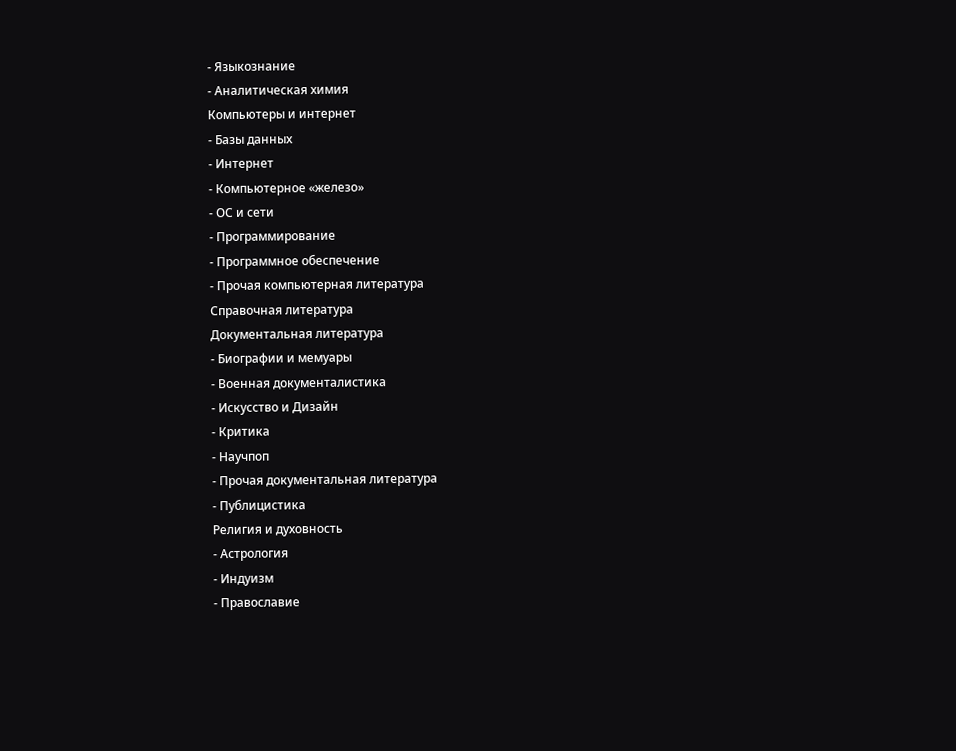- Языкознание
- Аналитическая химия
Компьютеры и интернет
- Базы данных
- Интернет
- Компьютерное «железо»
- ОС и сети
- Программирование
- Программное обеспечение
- Прочая компьютерная литература
Справочная литература
Документальная литература
- Биографии и мемуары
- Военная документалистика
- Искусство и Дизайн
- Критика
- Научпоп
- Прочая документальная литература
- Публицистика
Религия и духовность
- Астрология
- Индуизм
- Православие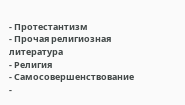- Протестантизм
- Прочая религиозная литература
- Религия
- Самосовершенствование
-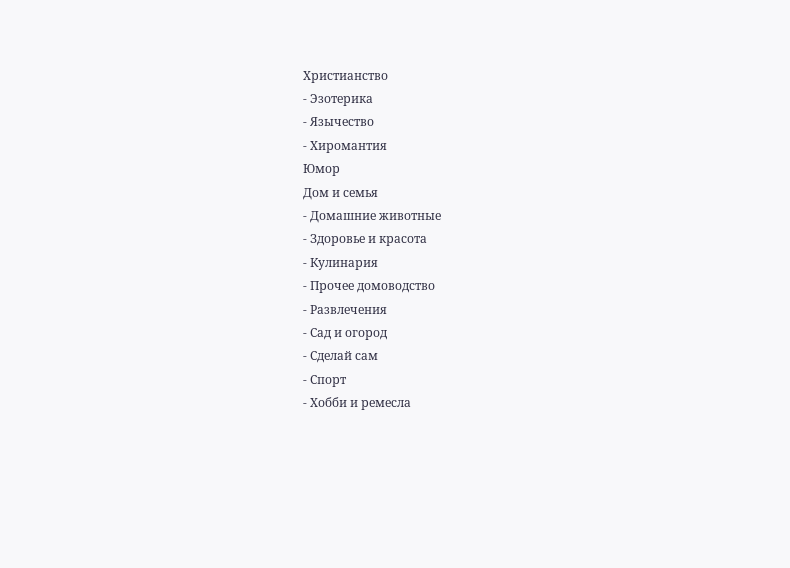Христианство
- Эзотерика
- Язычество
- Хиромантия
Юмор
Дом и семья
- Домашние животные
- Здоровье и красота
- Кулинария
- Прочее домоводство
- Развлечения
- Сад и огород
- Сделай сам
- Спорт
- Хобби и ремесла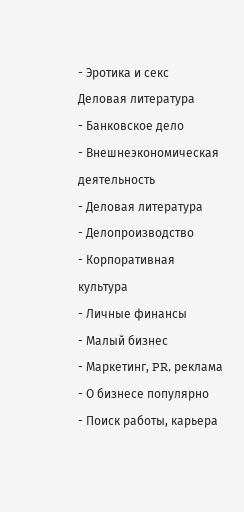- Эротика и секс
Деловая литература
- Банковское дело
- Внешнеэкономическая деятельность
- Деловая литература
- Делопроизводство
- Корпоративная культура
- Личные финансы
- Малый бизнес
- Маркетинг, PR, реклама
- О бизнесе популярно
- Поиск работы, карьера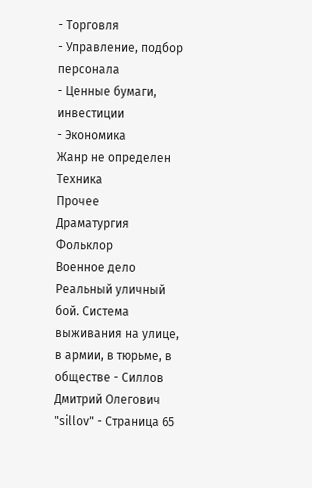- Торговля
- Управление, подбор персонала
- Ценные бумаги, инвестиции
- Экономика
Жанр не определен
Техника
Прочее
Драматургия
Фольклор
Военное дело
Реальный уличный бой. Система выживания на улице, в армии, в тюрьме, в обществе - Силлов Дмитрий Олегович "sillov" - Страница 65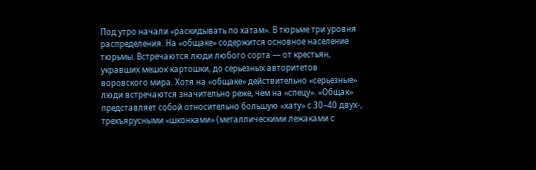Под утро начали «раскидывать по хатам». В тюрьме три уровня распределения. На «общаке» содержится основное население тюрьмы. Встречаются люди любого сорта — от крестьян, укравших мешок картошки, до серьезных авторитетов воровского мира. Хотя на «общаке» действительно «серьезные» люди встречаются значительно реже, чем на «спецу». «Общак» представляет собой относительно большую «хату» с 30–40 двух-, трехъярусными «шконками» (металлическими лежаками с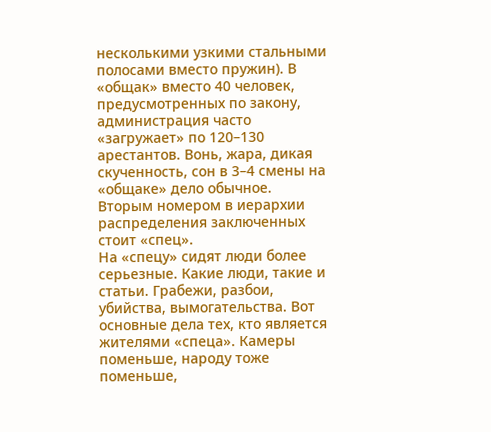несколькими узкими стальными полосами вместо пружин). В «общак» вместо 40 человек, предусмотренных по закону, администрация часто «загружает» по 120–130 арестантов. Вонь, жара, дикая скученность, сон в 3–4 смены на «общаке» дело обычное.
Вторым номером в иерархии распределения заключенных стоит «спец».
На «спецу» сидят люди более серьезные. Какие люди, такие и статьи. Грабежи, разбои, убийства, вымогательства. Вот основные дела тех, кто является жителями «спеца». Камеры поменьше, народу тоже поменьше,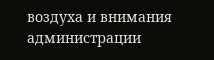воздуха и внимания администрации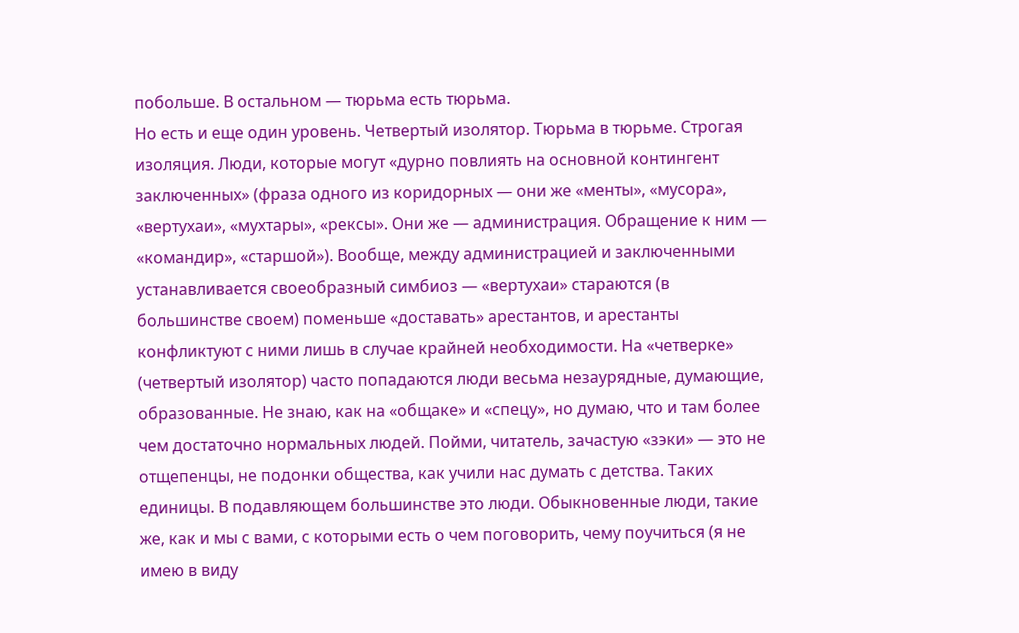побольше. В остальном — тюрьма есть тюрьма.
Но есть и еще один уровень. Четвертый изолятор. Тюрьма в тюрьме. Строгая изоляция. Люди, которые могут «дурно повлиять на основной контингент заключенных» (фраза одного из коридорных — они же «менты», «мусора», «вертухаи», «мухтары», «рексы». Они же — администрация. Обращение к ним — «командир», «старшой»). Вообще, между администрацией и заключенными устанавливается своеобразный симбиоз — «вертухаи» стараются (в большинстве своем) поменьше «доставать» арестантов, и арестанты конфликтуют с ними лишь в случае крайней необходимости. На «четверке» (четвертый изолятор) часто попадаются люди весьма незаурядные, думающие, образованные. Не знаю, как на «общаке» и «спецу», но думаю, что и там более чем достаточно нормальных людей. Пойми, читатель, зачастую «зэки» — это не отщепенцы, не подонки общества, как учили нас думать с детства. Таких единицы. В подавляющем большинстве это люди. Обыкновенные люди, такие же, как и мы с вами, с которыми есть о чем поговорить, чему поучиться (я не имею в виду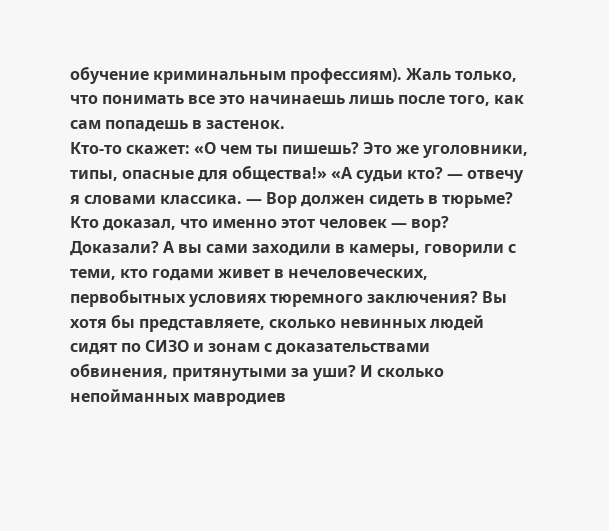обучение криминальным профессиям). Жаль только, что понимать все это начинаешь лишь после того, как сам попадешь в застенок.
Кто-то скажет: «О чем ты пишешь? Это же уголовники, типы, опасные для общества!» «А судьи кто? — отвечу я словами классика. — Вор должен сидеть в тюрьме? Кто доказал, что именно этот человек — вор? Доказали? А вы сами заходили в камеры, говорили с теми, кто годами живет в нечеловеческих, первобытных условиях тюремного заключения? Вы хотя бы представляете, сколько невинных людей сидят по СИЗО и зонам с доказательствами обвинения, притянутыми за уши? И сколько непойманных мавродиев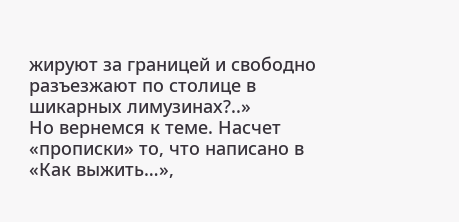жируют за границей и свободно разъезжают по столице в шикарных лимузинах?..»
Но вернемся к теме. Насчет «прописки» то, что написано в «Как выжить…»,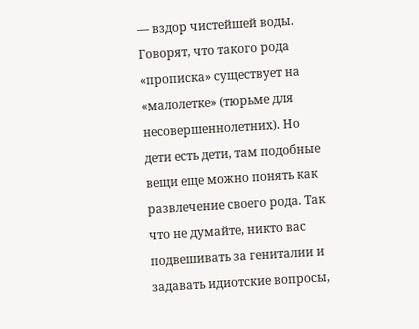— вздор чистейшей воды. Говорят, что такого рода «прописка» существует на «малолетке» (тюрьме для несовершеннолетних). Но дети есть дети, там подобные вещи еще можно понять как развлечение своего рода. Так что не думайте, никто вас подвешивать за гениталии и задавать идиотские вопросы,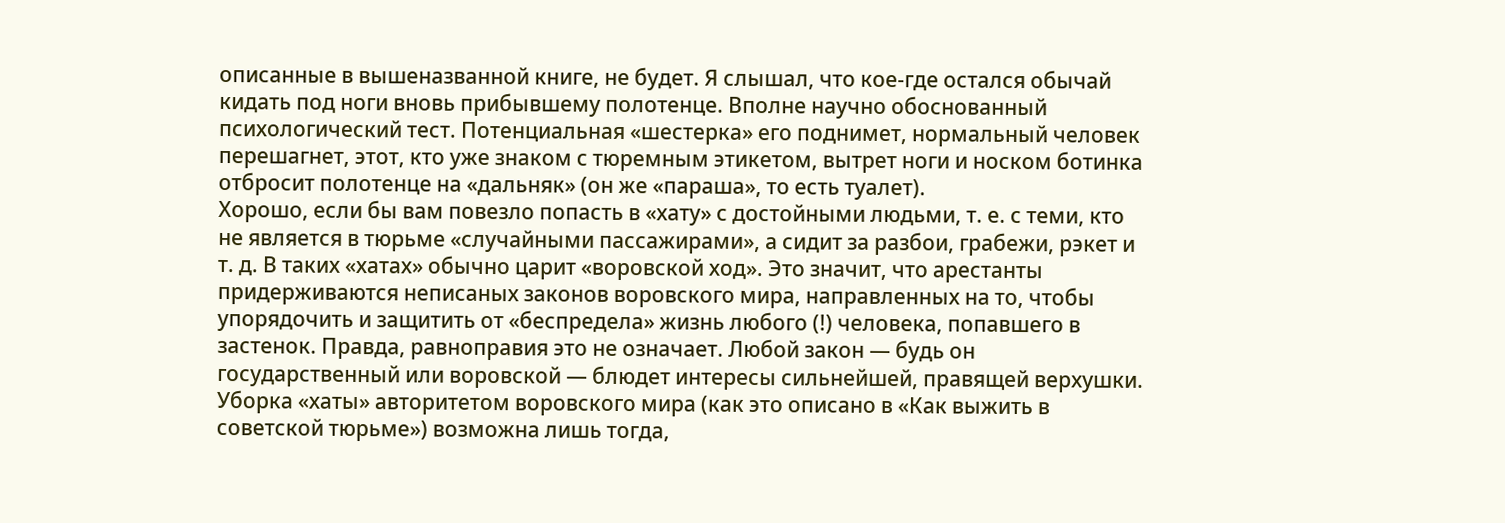описанные в вышеназванной книге, не будет. Я слышал, что кое-где остался обычай кидать под ноги вновь прибывшему полотенце. Вполне научно обоснованный психологический тест. Потенциальная «шестерка» его поднимет, нормальный человек перешагнет, этот, кто уже знаком с тюремным этикетом, вытрет ноги и носком ботинка отбросит полотенце на «дальняк» (он же «параша», то есть туалет).
Хорошо, если бы вам повезло попасть в «хату» с достойными людьми, т. е. с теми, кто не является в тюрьме «случайными пассажирами», а сидит за разбои, грабежи, рэкет и т. д. В таких «хатах» обычно царит «воровской ход». Это значит, что арестанты придерживаются неписаных законов воровского мира, направленных на то, чтобы упорядочить и защитить от «беспредела» жизнь любого (!) человека, попавшего в застенок. Правда, равноправия это не означает. Любой закон — будь он государственный или воровской — блюдет интересы сильнейшей, правящей верхушки. Уборка «хаты» авторитетом воровского мира (как это описано в «Как выжить в советской тюрьме») возможна лишь тогда,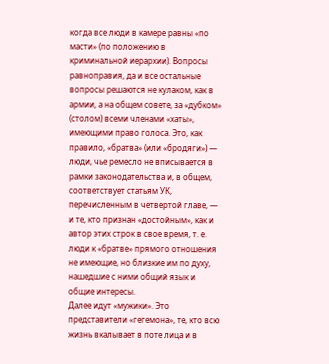когда все люди в камере равны «по масти» (по положению в криминальной иерархии). Вопросы равноправия, да и все остальные вопросы решаются не кулаком, как в армии, а на общем совете, за «дубком» (столом) всеми членами «хаты», имеющими право голоса. Это, как правило, «братва» (или «бродяги») — люди, чье ремесло не вписывается в рамки законодательства и, в общем, соответствует статьям УК, перечисленным в четвертой главе, — и те, кто признан «достойным», как и автор этих строк в свое время, т. е. люди к «братве» прямого отношения не имеющие, но близкие им по духу, нашедшие с ними общий язык и общие интересы.
Далее идут «мужики». Это представители «гегемона», те, кто всю жизнь вкалывает в поте лица и в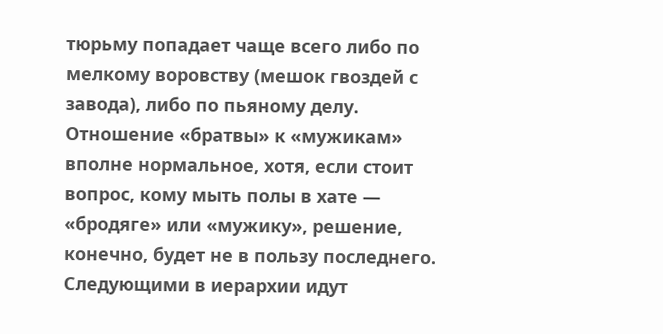тюрьму попадает чаще всего либо по мелкому воровству (мешок гвоздей с завода), либо по пьяному делу. Отношение «братвы» к «мужикам» вполне нормальное, хотя, если стоит вопрос, кому мыть полы в хате — «бродяге» или «мужику», решение, конечно, будет не в пользу последнего.
Следующими в иерархии идут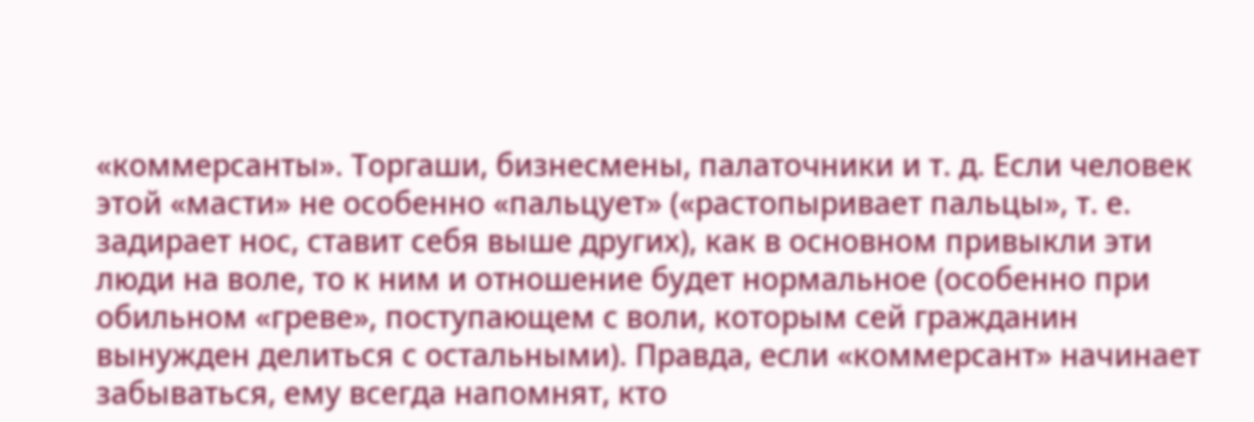«коммерсанты». Торгаши, бизнесмены, палаточники и т. д. Если человек этой «масти» не особенно «пальцует» («растопыривает пальцы», т. е. задирает нос, ставит себя выше других), как в основном привыкли эти люди на воле, то к ним и отношение будет нормальное (особенно при обильном «греве», поступающем с воли, которым сей гражданин вынужден делиться с остальными). Правда, если «коммерсант» начинает забываться, ему всегда напомнят, кто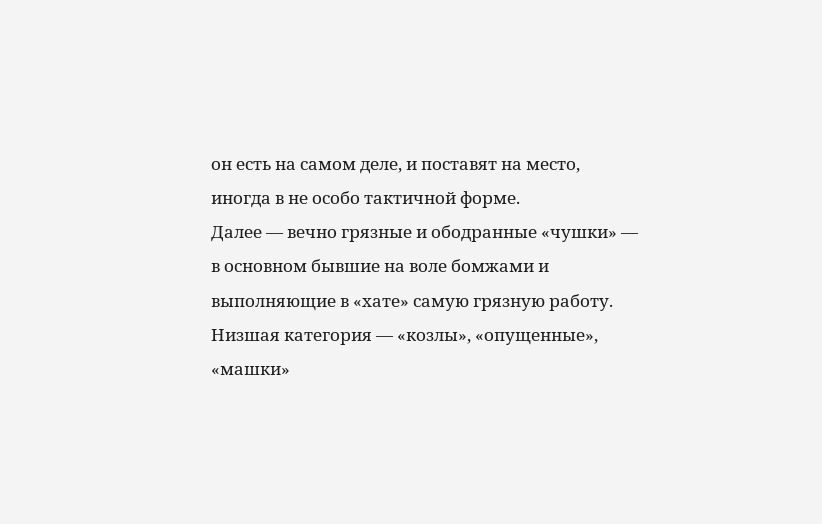он есть на самом деле, и поставят на место, иногда в не особо тактичной форме.
Далее — вечно грязные и ободранные «чушки» — в основном бывшие на воле бомжами и выполняющие в «хате» самую грязную работу. Низшая категория — «козлы», «опущенные», «машки»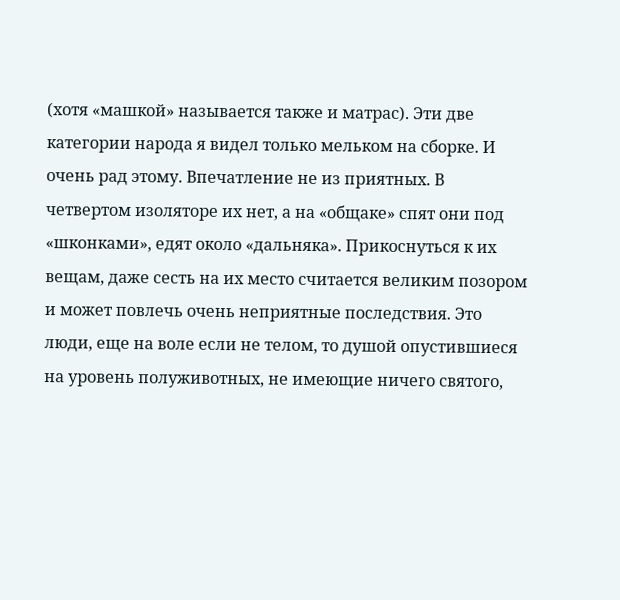(хотя «машкой» называется также и матрас). Эти две категории народа я видел только мельком на сборке. И очень рад этому. Впечатление не из приятных. В четвертом изоляторе их нет, а на «общаке» спят они под «шконками», едят около «дальняка». Прикоснуться к их вещам, даже сесть на их место считается великим позором и может повлечь очень неприятные последствия. Это люди, еще на воле если не телом, то душой опустившиеся на уровень полуживотных, не имеющие ничего святого,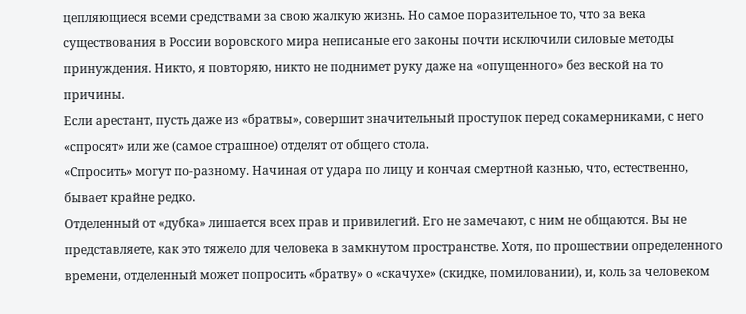цепляющиеся всеми средствами за свою жалкую жизнь. Но самое поразительное то, что за века существования в России воровского мира неписаные его законы почти исключили силовые методы принуждения. Никто, я повторяю, никто не поднимет руку даже на «опущенного» без веской на то причины.
Если арестант, пусть даже из «братвы», совершит значительный проступок перед сокамерниками, с него «спросят» или же (самое страшное) отделят от общего стола.
«Спросить» могут по-разному. Начиная от удара по лицу и кончая смертной казнью, что, естественно, бывает крайне редко.
Отделенный от «дубка» лишается всех прав и привилегий. Его не замечают, с ним не общаются. Вы не представляете, как это тяжело для человека в замкнутом пространстве. Хотя, по прошествии определенного времени, отделенный может попросить «братву» о «скачухе» (скидке, помиловании), и, коль за человеком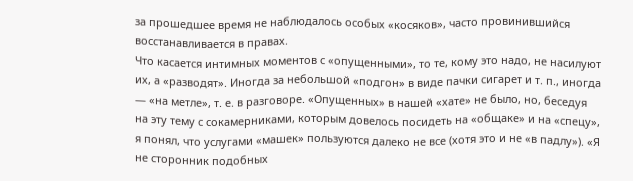за прошедшее время не наблюдалось особых «косяков», часто провинившийся восстанавливается в правах.
Что касается интимных моментов с «опущенными», то те, кому это надо, не насилуют их, а «разводят». Иногда за небольшой «подгон» в виде пачки сигарет и т. п., иногда — «на метле», т. е. в разговоре. «Опущенных» в нашей «хате» не было, но, беседуя на эту тему с сокамерниками, которым довелось посидеть на «общаке» и на «спецу», я понял, что услугами «машек» пользуются далеко не все (хотя это и не «в падлу»). «Я не сторонник подобных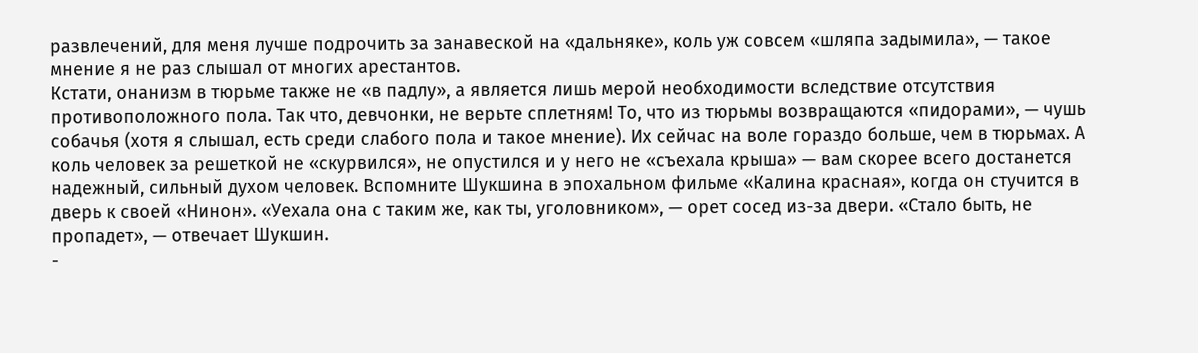развлечений, для меня лучше подрочить за занавеской на «дальняке», коль уж совсем «шляпа задымила», — такое мнение я не раз слышал от многих арестантов.
Кстати, онанизм в тюрьме также не «в падлу», а является лишь мерой необходимости вследствие отсутствия противоположного пола. Так что, девчонки, не верьте сплетням! То, что из тюрьмы возвращаются «пидорами», — чушь собачья (хотя я слышал, есть среди слабого пола и такое мнение). Их сейчас на воле гораздо больше, чем в тюрьмах. А коль человек за решеткой не «скурвился», не опустился и у него не «съехала крыша» — вам скорее всего достанется надежный, сильный духом человек. Вспомните Шукшина в эпохальном фильме «Калина красная», когда он стучится в дверь к своей «Нинон». «Уехала она с таким же, как ты, уголовником», — орет сосед из-за двери. «Стало быть, не пропадет», — отвечает Шукшин.
-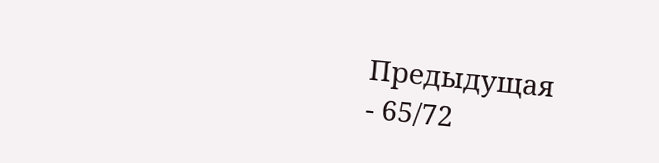Предыдущая
- 65/72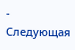- Следующая